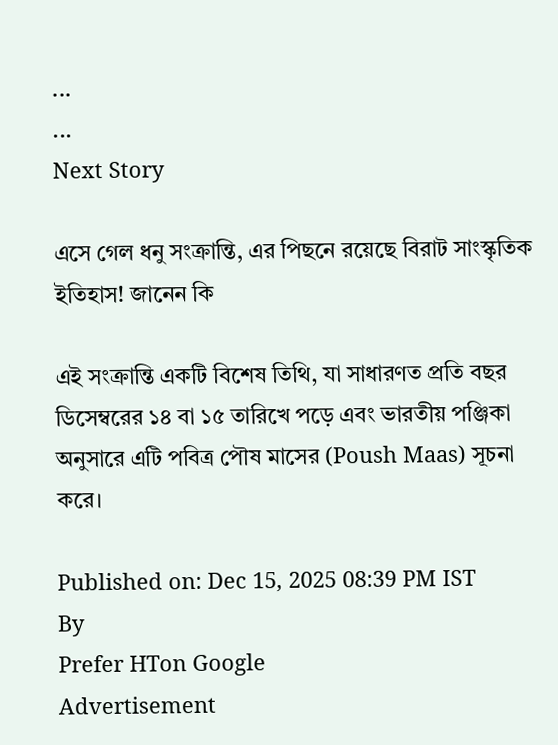...
...
Next Story

এসে গেল ধনু সংক্রান্তি, এর পিছনে রয়েছে বিরাট সাংস্কৃতিক ইতিহাস! জানেন কি

এই সংক্রান্তি একটি বিশেষ তিথি, যা সাধারণত প্রতি বছর ডিসেম্বরের ১৪ বা ১৫ তারিখে পড়ে এবং ভারতীয় পঞ্জিকা অনুসারে এটি পবিত্র পৌষ মাসের (Poush Maas) সূচনা করে।

Published on: Dec 15, 2025 08:39 PM IST
By
Prefer HTon Google
Advertisement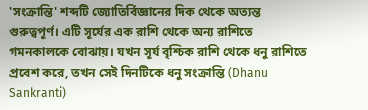'সংক্রান্তি' শব্দটি জ্যোতির্বিজ্ঞানের দিক থেকে অত্যন্ত গুরুত্বপূর্ণ। এটি সূর্যের এক রাশি থেকে অন্য রাশিতে গমনকালকে বোঝায়। যখন সূর্য বৃশ্চিক রাশি থেকে ধনু রাশিতে প্রবেশ করে, তখন সেই দিনটিকে ধনু সংক্রান্তি (Dhanu Sankranti)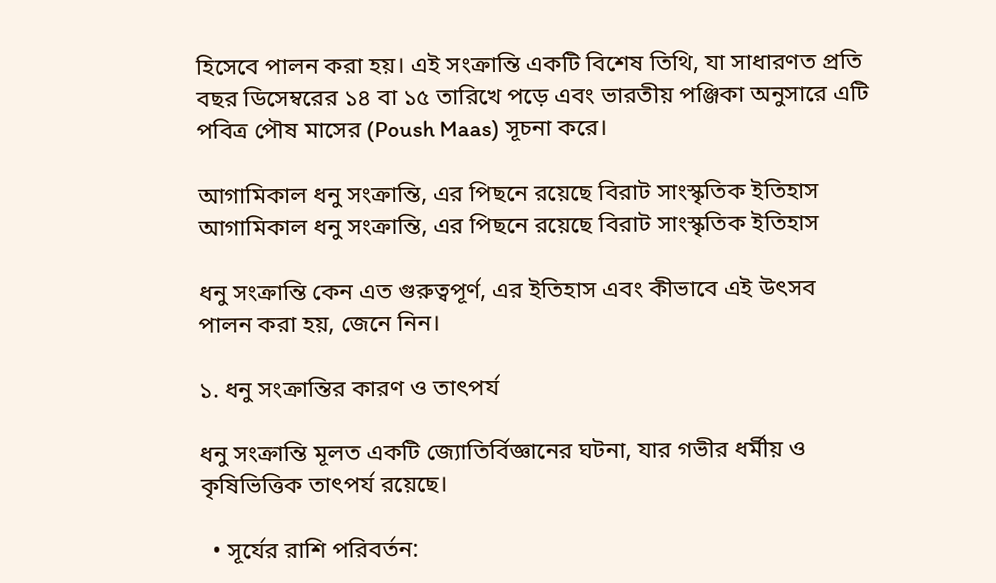হিসেবে পালন করা হয়। এই সংক্রান্তি একটি বিশেষ তিথি, যা সাধারণত প্রতি বছর ডিসেম্বরের ১৪ বা ১৫ তারিখে পড়ে এবং ভারতীয় পঞ্জিকা অনুসারে এটি পবিত্র পৌষ মাসের (Poush Maas) সূচনা করে।

আগামিকাল ধনু সংক্রান্তি, এর পিছনে রয়েছে বিরাট সাংস্কৃতিক ইতিহাস
আগামিকাল ধনু সংক্রান্তি, এর পিছনে রয়েছে বিরাট সাংস্কৃতিক ইতিহাস

ধনু সংক্রান্তি কেন এত গুরুত্বপূর্ণ, এর ইতিহাস এবং কীভাবে এই উৎসব পালন করা হয়, জেনে নিন।

১. ধনু সংক্রান্তির কারণ ও তাৎপর্য

ধনু সংক্রান্তি মূলত একটি জ্যোতির্বিজ্ঞানের ঘটনা, যার গভীর ধর্মীয় ও কৃষিভিত্তিক তাৎপর্য রয়েছে।

  • সূর্যের রাশি পরিবর্তন: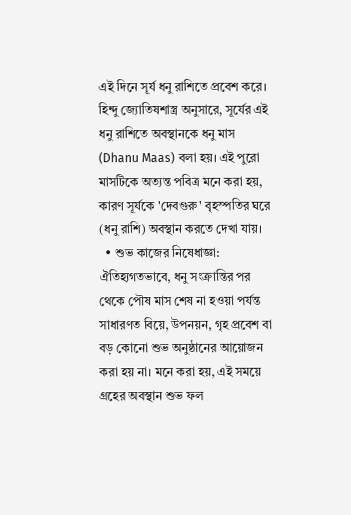এই দিনে সূর্য ধনু রাশিতে প্রবেশ করে। হিন্দু জ্যোতিষশাস্ত্র অনুসারে, সূর্যের এই ধনু রাশিতে অবস্থানকে ধনু মাস (Dhanu Maas) বলা হয়। এই পুরো মাসটিকে অত্যন্ত পবিত্র মনে করা হয়, কারণ সূর্যকে 'দেবগুরু' বৃহস্পতির ঘরে (ধনু রাশি) অবস্থান করতে দেখা যায়।
  • শুভ কাজের নিষেধাজ্ঞা: ঐতিহ্যগতভাবে, ধনু সংক্রান্তির পর থেকে পৌষ মাস শেষ না হওয়া পর্যন্ত সাধারণত বিয়ে, উপনয়ন, গৃহ প্রবেশ বা বড় কোনো শুভ অনুষ্ঠানের আয়োজন করা হয় না। মনে করা হয়, এই সময়ে গ্রহের অবস্থান শুভ ফল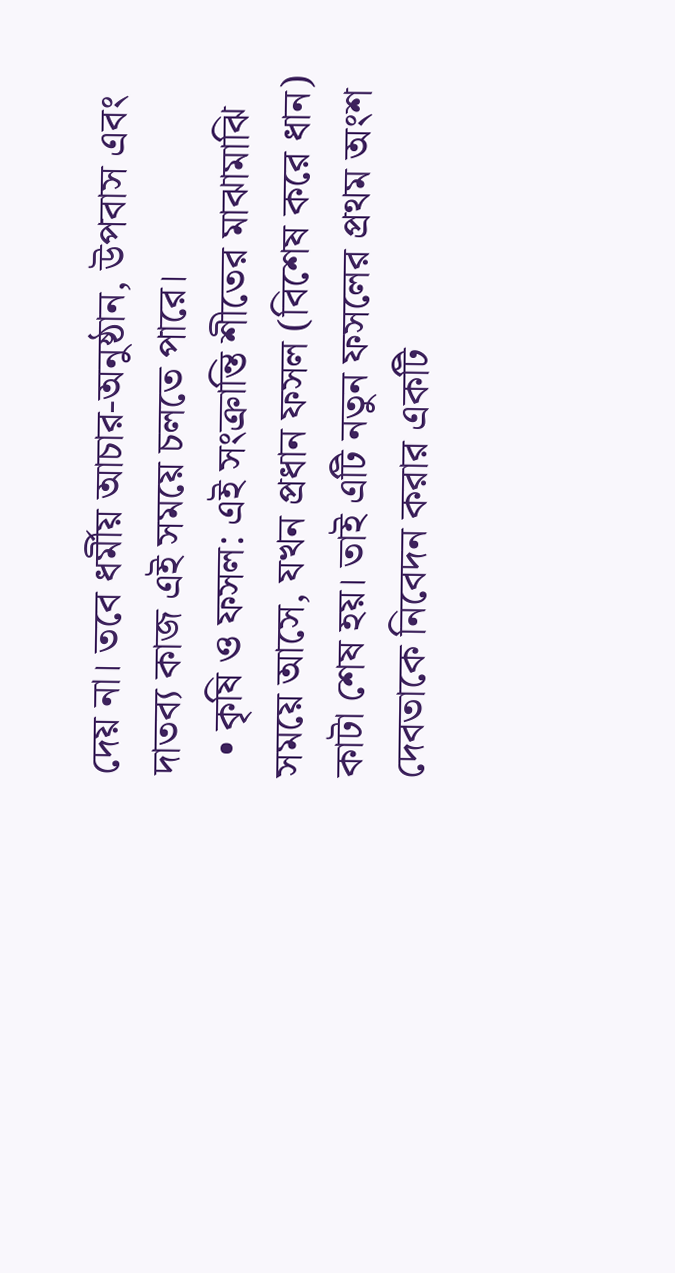দেয় না। তবে ধর্মীয় আচার-অনুষ্ঠান, উপবাস এবং দাতব্য কাজ এই সময়ে চলতে পারে।
  • কৃষি ও ফসল: এই সংক্রান্তি শীতের মাঝামাঝি সময়ে আসে, যখন প্রধান ফসল (বিশেষ করে ধান) কাটা শেষ হয়। তাই এটি নতুন ফসলের প্রথম অংশ দেবতাকে নিবেদন করার একটি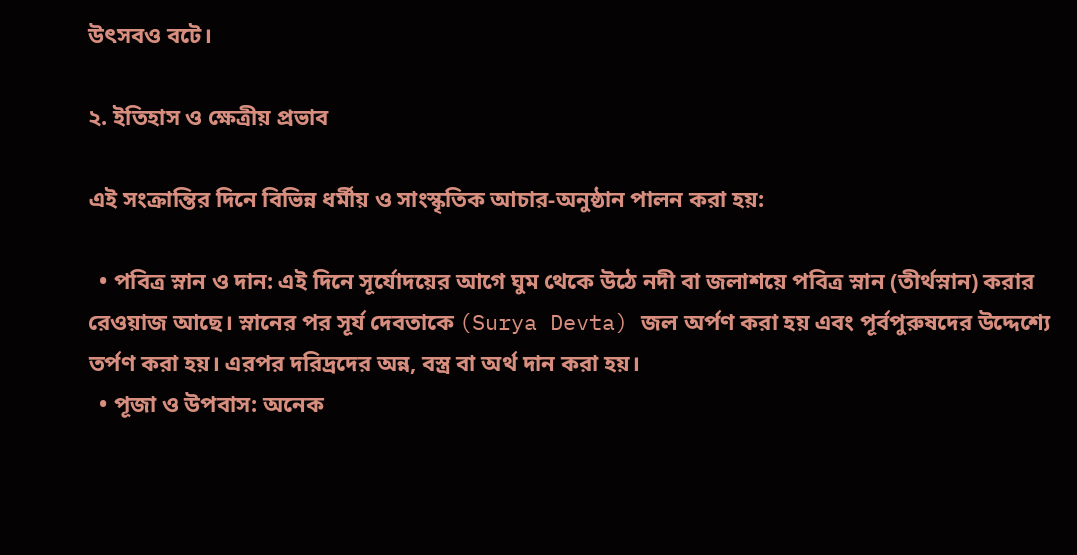উৎসবও বটে।

২. ইতিহাস ও ক্ষেত্রীয় প্রভাব

এই সংক্রান্তির দিনে বিভিন্ন ধর্মীয় ও সাংস্কৃতিক আচার-অনুষ্ঠান পালন করা হয়:

  • পবিত্র স্নান ও দান: এই দিনে সূর্যোদয়ের আগে ঘুম থেকে উঠে নদী বা জলাশয়ে পবিত্র স্নান (তীর্থস্নান) করার রেওয়াজ আছে। স্নানের পর সূর্য দেবতাকে (Surya Devta) জল অর্পণ করা হয় এবং পূর্বপুরুষদের উদ্দেশ্যে তর্পণ করা হয়। এরপর দরিদ্রদের অন্ন, বস্ত্র বা অর্থ দান করা হয়।
  • পূজা ও উপবাস: অনেক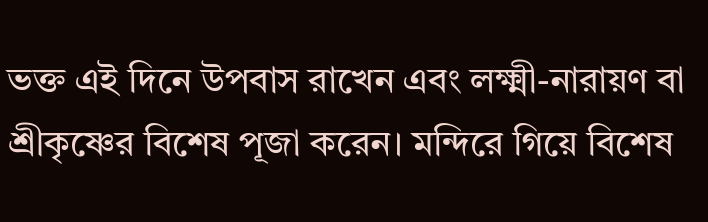ভক্ত এই দিনে উপবাস রাখেন এবং লক্ষ্মী-নারায়ণ বা শ্রীকৃষ্ণের বিশেষ পূজা করেন। মন্দিরে গিয়ে বিশেষ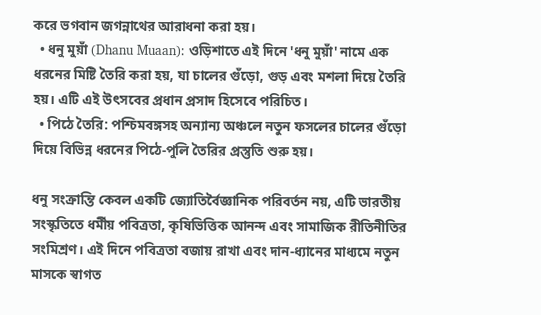করে ভগবান জগন্নাথের আরাধনা করা হয়।
  • ধনু মুয়াঁ (Dhanu Muaan): ওড়িশাতে এই দিনে 'ধনু মুয়াঁ' নামে এক ধরনের মিষ্টি তৈরি করা হয়, যা চালের গুঁড়ো, গুড় এবং মশলা দিয়ে তৈরি হয়। এটি এই উৎসবের প্রধান প্রসাদ হিসেবে পরিচিত।
  • পিঠে তৈরি: পশ্চিমবঙ্গসহ অন্যান্য অঞ্চলে নতুন ফসলের চালের গুঁড়ো দিয়ে বিভিন্ন ধরনের পিঠে-পুলি তৈরির প্রস্তুতি শুরু হয়।

ধনু সংক্রান্তি কেবল একটি জ্যোতির্বৈজ্ঞানিক পরিবর্তন নয়, এটি ভারতীয় সংস্কৃতিতে ধর্মীয় পবিত্রতা, কৃষিভিত্তিক আনন্দ এবং সামাজিক রীতিনীতির সংমিশ্রণ। এই দিনে পবিত্রতা বজায় রাখা এবং দান-ধ্যানের মাধ্যমে নতুন মাসকে স্বাগত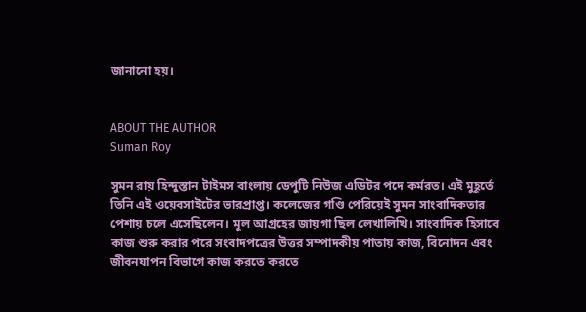জানানো হয়।


ABOUT THE AUTHOR
Suman Roy

সুমন রায় হিন্দুস্তান টাইমস বাংলায় ডেপুটি নিউজ এডিটর পদে কর্মরত। এই মুহূর্তে তিনি এই ওয়েবসাইটের ভারপ্রাপ্ত। কলেজের গণ্ডি পেরিয়েই সুমন সাংবাদিকতার পেশায় চলে এসেছিলেন। মূল আগ্রহের জায়গা ছিল লেখালিখি। সাংবাদিক হিসাবে কাজ শুরু করার পরে সংবাদপত্রের উত্তর সম্পাদকীয় পাতায় কাজ, বিনোদন এবং জীবনযাপন বিভাগে কাজ করতে করতে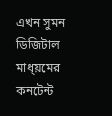এখন সুমন ডিজিটাল মাধ্য়মের কনটেন্ট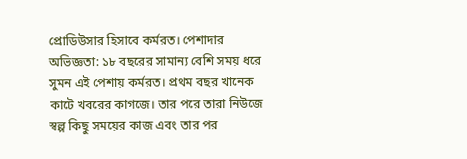প্রোডিউসার হিসাবে কর্মরত। পেশাদার অভিজ্ঞতা: ১৮ বছরের সামান্য বেশি সময় ধরে সুমন এই পেশায় কর্মরত। প্রথম বছর খানেক কাটে খবরের কাগজে। তার পরে তারা নিউজে স্বল্প কিছু সময়ের কাজ এবং তার পর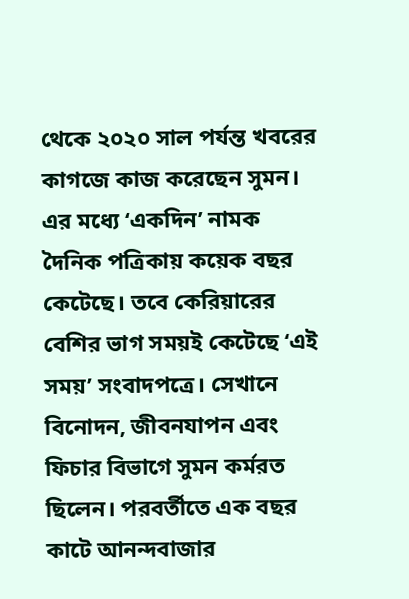থেকে ২০২০ সাল পর্যন্ত খবরের কাগজে কাজ করেছেন সুমন। এর মধ্যে ‘একদিন’ নামক দৈনিক পত্রিকায় কয়েক বছর কেটেছে। তবে কেরিয়ারের বেশির ভাগ সময়ই কেটেছে ‘এই সময়’ সংবাদপত্রে। সেখানে বিনোদন, জীবনযাপন এবং ফিচার বিভাগে সুমন কর্মরত ছিলেন। পরবর্তীতে এক বছর কাটে আনন্দবাজার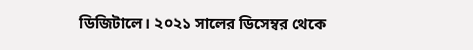ডিজিটালে। ২০২১ সালের ডিসেম্বর থেকে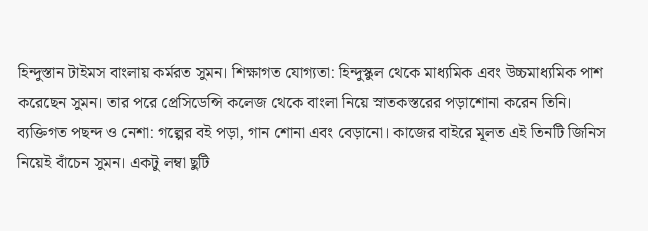হিন্দুস্তান টাইমস বাংলায় কর্মরত সুমন। শিক্ষাগত যোগ্যতা: হিন্দুস্কুল থেকে মাধ্যমিক এবং উচ্চমাধ্যমিক পাশ করেছেন সুমন। তার পরে প্রেসিডেন্সি কলেজ থেকে বাংলা নিয়ে স্নাতকস্তরের পড়াশোনা করেন তিনি। ব্যক্তিগত পছন্দ ও নেশা: গল্পের বই পড়া, গান শোনা এবং বেড়ানো। কাজের বাইরে মূলত এই তিনটি জিনিস নিয়েই বাঁচেন সুমন। একটু লম্বা ছুটি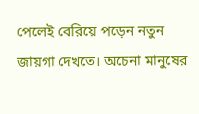পেলেই বেরিয়ে পড়েন নতুন জায়গা দেখতে। অচেনা মানুষের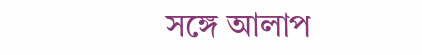সঙ্গে আলাপ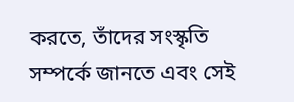করতে, তাঁদের সংস্কৃতি সম্পর্কে জানতে এবং সেই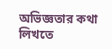অভিজ্ঞতার কথা লিখতে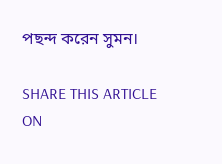পছন্দ করেন সুমন।

SHARE THIS ARTICLE ON